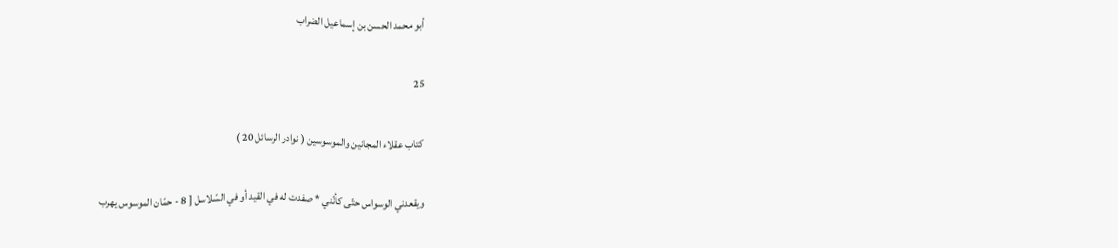أبو محمد الحسن بن إسماعيل الضراب

25

كتاب عقلاء المجانين والموسوسين ( نوادر الرسائل 20 )

ويقعدني الوسواس حتّى كأنّني * صفدت له في القيد أو في السّلاسل [ 8 - حمّان الموسوس يهرب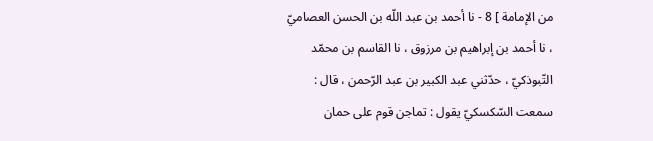من الإمامة ] 8 - نا أحمد بن عبد اللّه بن الحسن العصاميّ ، نا أحمد بن إبراهيم بن مرزوق ، نا القاسم بن محمّد التّبوذكيّ ، حدّثني عبد الكبير بن عبد الرّحمن ، قال : سمعت السّكسكيّ يقول : تماجن قوم على حمان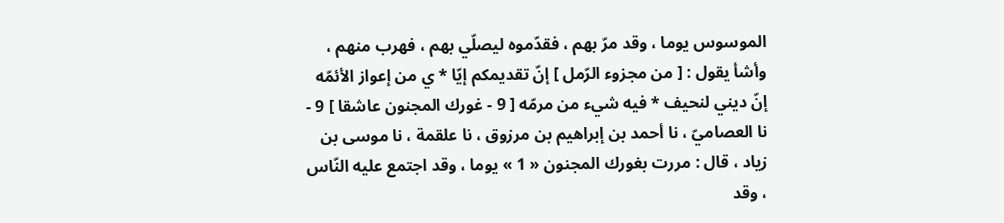الموسوس يوما ، وقد مرّ بهم ، فقدّموه ليصلّي بهم ، فهرب منهم ، وأشأ يقول : [ من مجزوء الرّمل ] إنّ تقديمكم إيّا * ي من إعواز الأئمّه إنّ ديني لنحيف * فيه شيء من مرمّه [ 9 - غورك المجنون عاشقا ] 9 - نا العصاميّ ، نا أحمد بن إبراهيم بن مرزوق ، نا علقمة ، نا موسى بن زياد ، قال : مررت بغورك المجنون « 1 » يوما ، وقد اجتمع عليه النّاس ، وقد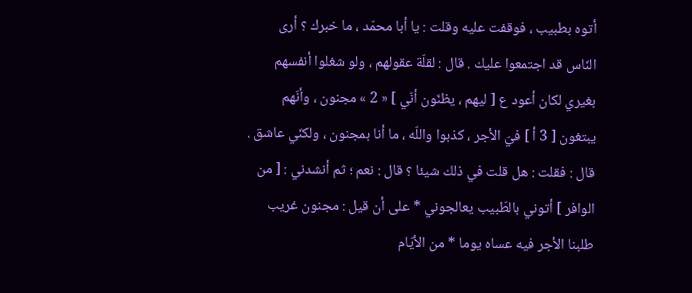أتوه بطبيب ، فوقفت عليه وقلت : يا أبا محمّد ، ما خبرك ؟ أرى النّاس قد اجتمعوا عليك . قال : لقلّة عقولهم ، ولو شغلوا أنفسهم بغيري لكان أعود ع [ ليهم ، يظنّون أنّي ] « 2 » مجنون ، وأنّهم يبتغون [ 3 أ ] فيّ الأجر ، كذبوا واللّه ، ما أنا بمجنون ، ولكنّي عاشق . قال : فقلت : هل قلت في ذلك شيئا ؟ قال : نعم ؛ ثم أنشدني : [ من الوافر ] أتوني بالطّبيب يعالجوني * على أن قيل : مجنون غريب طلبنا الأجر فيه عساه يوما * من الأيّام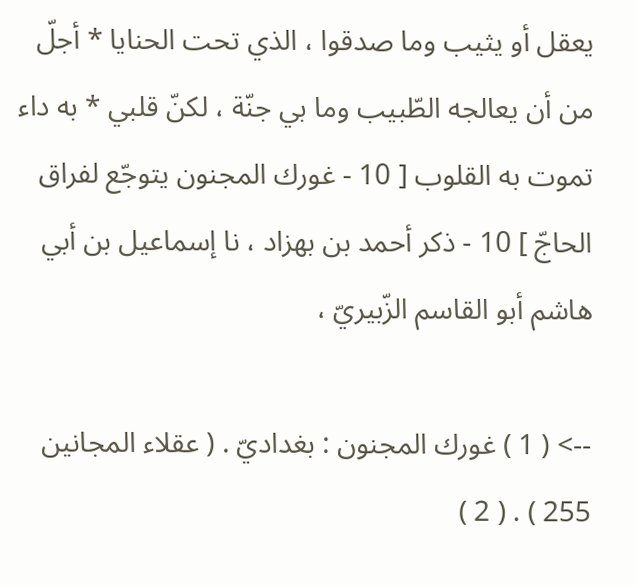يعقل أو يثيب وما صدقوا ، الذي تحت الحنايا * أجلّ من أن يعالجه الطّبيب وما بي جنّة ، لكنّ قلبي * به داء تموت به القلوب [ 10 - غورك المجنون يتوجّع لفراق الحاجّ ] 10 - ذكر أحمد بن بهزاد ، نا إسماعيل بن أبي هاشم أبو القاسم الزّبيريّ ،

--> ( 1 ) غورك المجنون : بغداديّ . ( عقلاء المجانين 255 ) . ( 2 )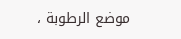موضع الرطوبة ،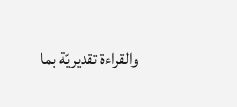والقراءة تقديريّة بما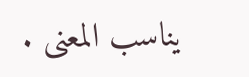يناسب المعنى .